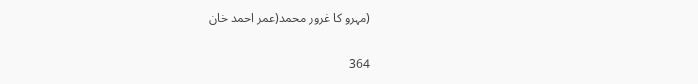(مہرو کا غرور محمد(عمر احمد خان

364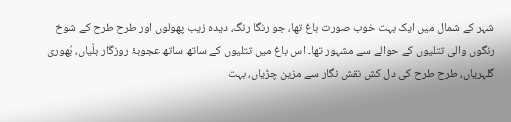شہر کے شمال میں ایک بہت خوب صورت باغ تھا، جو رنگا رنگ، دیدہ زیب پھولوں اور طرح طرح کے شوخ رنگوں والی تتلیوں کے حوالے سے مشہور تھا۔ اس باغ میں تتلیوں کے ساتھ ساتھ عجوبۂ روزگار بلّیاں، بُھوری گلہریاں، طرح طرح کی دل کش نقش نگار سے مزین چڑیاں، بہت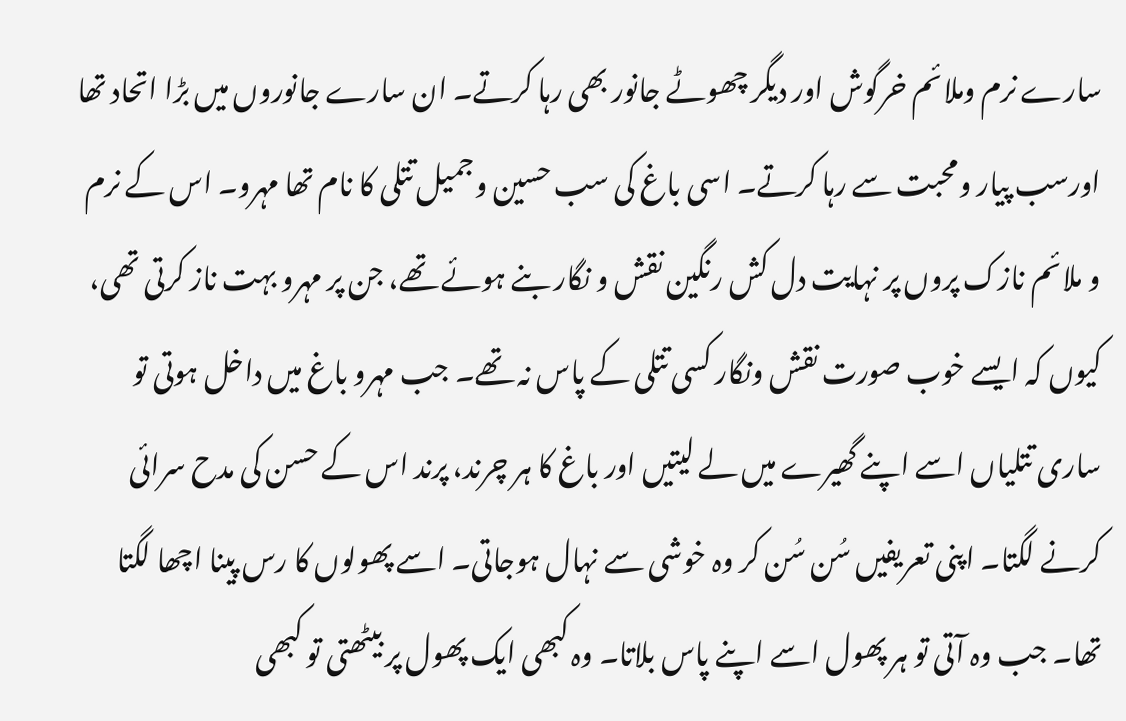سارے نرم وملائم خرگوش اور دیگر چھوٹے جانور بھی رہا کرتے۔ ان سارے جانوروں میں بڑا اتحاد تھا اورسب پیار ومحبت سے رہا کرتے۔ اسی باغ کی سب حسین وجمیل تتلی کا نام تھا مہرو۔ اس کے نرم و ملائم نازک پروں پر نہایت دل کش رنگین نقش و نگار بنے ہوئے تھے، جن پر مہرو بہت ناز کرتی تھی، کیوں کہ ایسے خوب صورت نقش ونگار کسی تتلی کے پاس نہ تھے۔ جب مہرو باغ میں داخل ہوتی تو ساری تتلیاں اسے اپنے گھیرے میں لے لیتیں اور باغ کا ہر چرند، پرند اس کے حسن کی مدح سرائی کرنے لگتا۔ اپنی تعریفیں سُن سُن کر وہ خوشی سے نہال ہوجاتی۔ اسے پھولوں کا رس پینا اچھا لگتا تھا۔ جب وہ آتی تو ہر پھول اسے اپنے پاس بلاتا۔ وہ کبھی ایک پھول پر بیٹھتی تو کبھی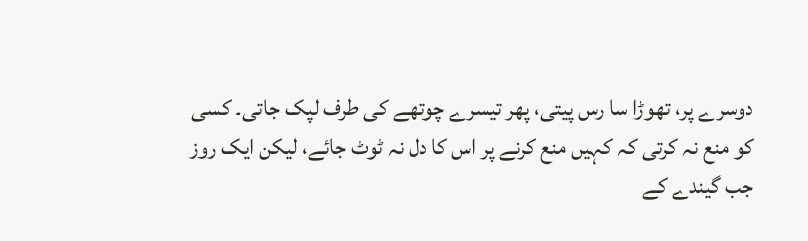دوسرے پر، تھوڑا سا رس پیتی، پھر تیسرے چوتھے کی طرف لپک جاتی۔ کسی کو منع نہ کرتی کہ کہیں منع کرنے پر اس کا دل نہ ٹوٹ جائے، لیکن ایک روز جب گیندے کے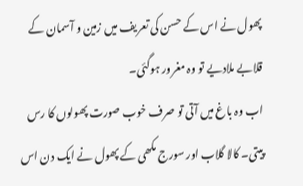پھول نے اس کے حسن کی تعریف میں زمین و آسمان کے قلابے ملادیے تو وہ مغرور ہوگئی۔
اب وہ باغ میں آتی تو صرف خوب صورت پھولوں کا رس پیتی۔ کالا گلاب اور سورج مکھی کے پھول نے ایک دن اس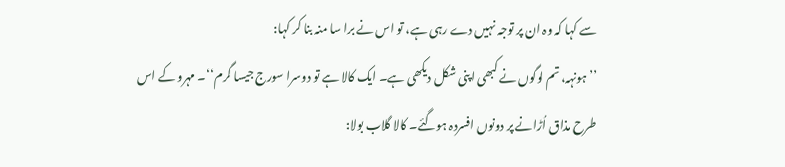سے کہا کہ وہ ان پر توجہ نہیں دے رہی ہے، تو اس نے برا سا منہ بنا کر کہا:
’’ہونہہ، تم لوگوں نے کبھی اپنی شکل دیکھی ہے۔ ایک کالا ہے تو دوسرا سورج جیسا گرم‘‘۔ مہرو کے اس طرح مذاق اُڑانے پر دونوں افسردہ ہوگئے۔ کالا گلاب بولا: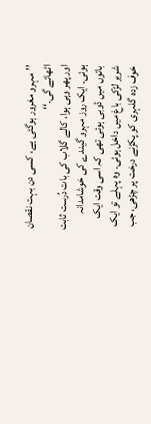’’مہرو مغرور ہوگئی ہے، کسی دن بہت نقصان اٹھائے گی۔‘‘
اور پھر وہی ہوا، کالے گلاب کی بات دُرست ثابت ہوئی۔ ایک روز مہرو گیندے کی خوشامدانہ باتوں میں ڈوبی ہوئی تھی کہ اسی وقت ایک شریر لڑکی باغ میں داخل ہوئی۔ وہ پہلے تو ایک خوف زدہ گلہری کو پکڑنے درخت پر چڑھی، جب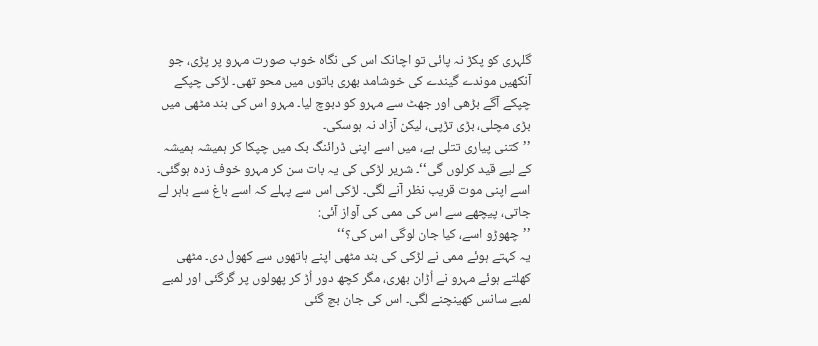گلہری کو پکڑ نہ پائی تو اچانک اس کی نگاہ خوب صورت مہرو پر پڑی، جو آنکھیں موندے گیندے کی خوشامد بھری باتوں میں محو تھی۔ لڑکی چپکے چپکے آگے بڑھی اور جھٹ سے مہرو کو دبوچ لیا۔ مہرو اس کی بند مٹھی میں بڑی مچلی، بڑی تڑپی، لیکن آزاد نہ ہوسکی۔
’’کتنی پیاری تتلی ہے، میں اسے اپنی ڈرائنگ بک میں چپکا کر ہمیشہ ہمیشہ کے لیے قید کرلوں گی‘‘۔ شریر لڑکی کی یہ بات سن کر مہرو خوف زدہ ہوگئی۔ اسے اپنی موت قریب نظر آنے لگی۔ لڑکی اس سے پہلے کہ اسے باغ سے باہر لے جاتی، پیچھے سے اس کی ممی کی آواز آئی:
’’چھوڑو اسے، کیا جان لوگی اس کی؟‘‘
یہ کہتے ہوئے ممی نے لڑکی کی بند مٹھی اپنے ہاتھوں سے کھول دی۔ مٹھی کھلتے ہوئے مہرو نے اُڑان بھری، مگر کچھ دور اُڑ کر پھولوں پر گرگئی اور لمبے لمبے سانس کھینچنے لگی۔ اس کی جان بچ گئی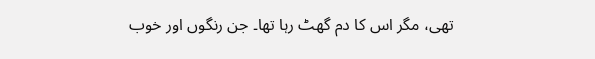تھی، مگر اس کا دم گھٹ رہا تھا۔ جن رنگوں اور خوب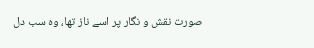صورت نقش و نگار پر اسے ناز تھا، وہ سب دل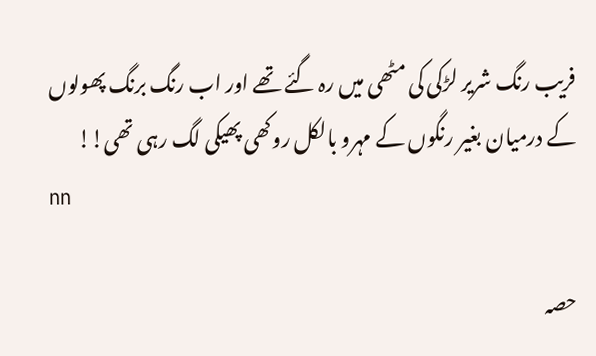فریب رنگ شریر لڑکی کی مٹھی میں رہ گئے تھے اور اب رنگ برنگ پھولوں کے درمیان بغیر رنگوں کے مہرو بالکل روکھی پھیکی لگ رہی تھی!!
nn

حصہ